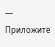— Приложите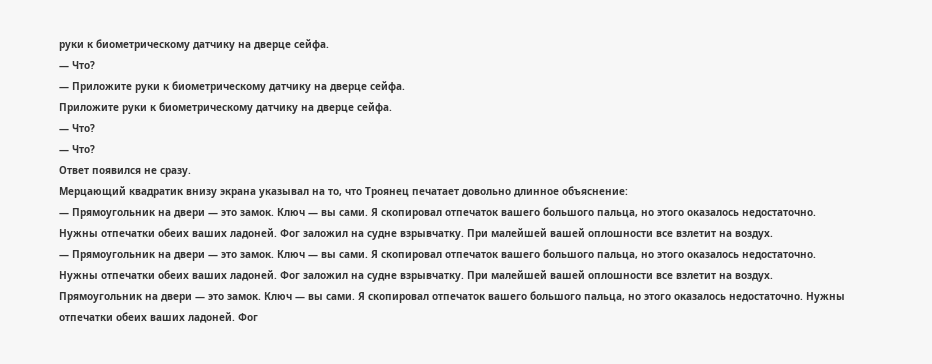руки к биометрическому датчику на дверце сейфа.
— Что?
— Приложите руки к биометрическому датчику на дверце сейфа.
Приложите руки к биометрическому датчику на дверце сейфа.
— Что?
— Что?
Ответ появился не сразу.
Мерцающий квадратик внизу экрана указывал на то, что Троянец печатает довольно длинное объяснение:
— Прямоугольник на двери — это замок. Ключ — вы сами. Я скопировал отпечаток вашего большого пальца, но этого оказалось недостаточно. Нужны отпечатки обеих ваших ладоней. Фог заложил на судне взрывчатку. При малейшей вашей оплошности все взлетит на воздух.
— Прямоугольник на двери — это замок. Ключ — вы сами. Я скопировал отпечаток вашего большого пальца, но этого оказалось недостаточно. Нужны отпечатки обеих ваших ладоней. Фог заложил на судне взрывчатку. При малейшей вашей оплошности все взлетит на воздух.
Прямоугольник на двери — это замок. Ключ — вы сами. Я скопировал отпечаток вашего большого пальца, но этого оказалось недостаточно. Нужны отпечатки обеих ваших ладоней. Фог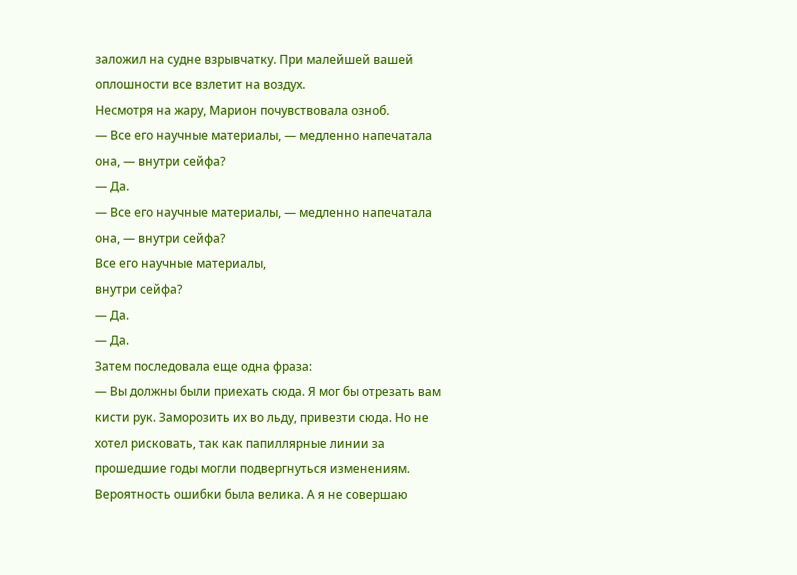заложил на судне взрывчатку. При малейшей вашей оплошности все взлетит на воздух.
Несмотря на жару, Марион почувствовала озноб.
— Все его научные материалы, — медленно напечатала она, — внутри сейфа?
— Да.
— Все его научные материалы, — медленно напечатала она, — внутри сейфа?
Все его научные материалы,
внутри сейфа?
— Да.
— Да.
Затем последовала еще одна фраза:
— Вы должны были приехать сюда. Я мог бы отрезать вам кисти рук. Заморозить их во льду, привезти сюда. Но не хотел рисковать, так как папиллярные линии за прошедшие годы могли подвергнуться изменениям. Вероятность ошибки была велика. А я не совершаю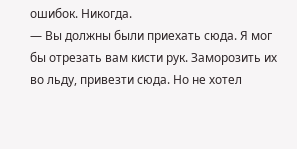ошибок. Никогда.
— Вы должны были приехать сюда. Я мог бы отрезать вам кисти рук. Заморозить их во льду, привезти сюда. Но не хотел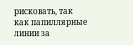рисковать, так как папиллярные линии за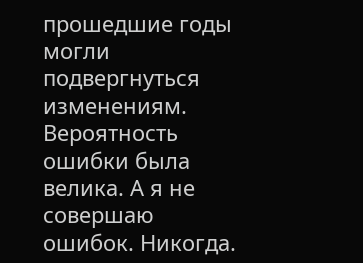прошедшие годы могли подвергнуться изменениям. Вероятность ошибки была велика. А я не совершаю ошибок. Никогда.